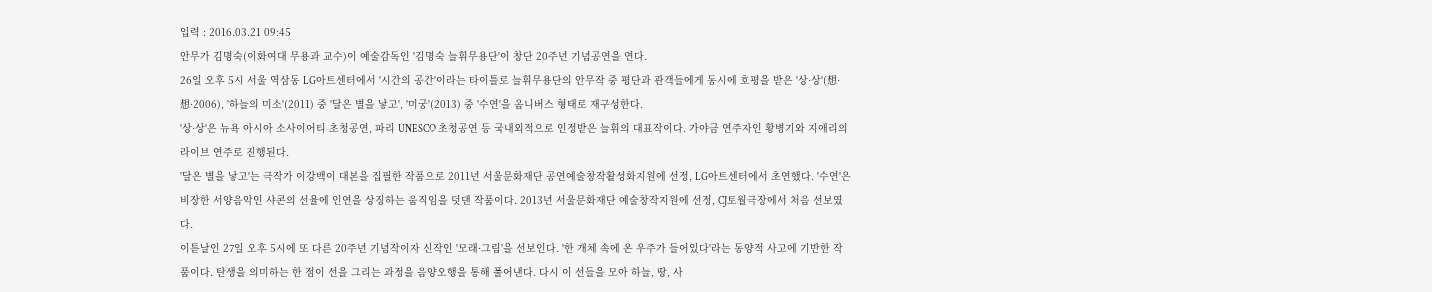입력 : 2016.03.21 09:45
안무가 김명숙(이화여대 무용과 교수)이 예술감독인 '김명숙 늘휘무용단'이 창단 20주년 기념공연을 연다.
26일 오후 5시 서울 역삼동 LG아트센터에서 '시간의 공간'이라는 타이틀로 늘휘무용단의 안무작 중 평단과 관객들에게 동시에 호평을 받은 '상·상'(想·想·2006), '하늘의 미소'(2011) 중 '달은 별을 낳고', '미궁'(2013) 중 '수연'을 옴니버스 형태로 재구성한다.
'상·상'은 뉴욕 아시아 소사이어티 초청공연, 파리 UNESCO 초청공연 등 국내외적으로 인정받은 늘휘의 대표작이다. 가야금 연주자인 황병기와 지애리의 라이브 연주로 진행된다.
'달은 별을 낳고'는 극작가 이강백이 대본을 집필한 작품으로 2011년 서울문화재단 공연예술창작활성화지원에 선정, LG아트센터에서 초연했다. '수연'은 비장한 서양음악인 샤콘의 선율에 인연을 상징하는 움직임을 덧댄 작품이다. 2013년 서울문화재단 예술창작지원에 선정, CJ토월극장에서 처음 선보였다.
이튿날인 27일 오후 5시에 또 다른 20주년 기념작이자 신작인 '모래·그림'을 선보인다. '한 개체 속에 온 우주가 들어있다'라는 동양적 사고에 기반한 작품이다. 탄생을 의미하는 한 점이 선을 그리는 과정을 음양오행을 통해 풀어낸다. 다시 이 선들을 모아 하늘, 땅, 사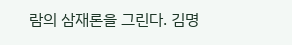람의 삼재론을 그린다. 김명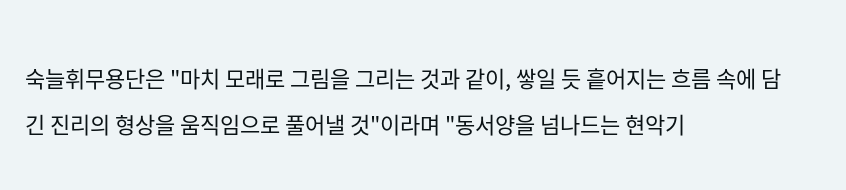숙늘휘무용단은 "마치 모래로 그림을 그리는 것과 같이, 쌓일 듯 흩어지는 흐름 속에 담긴 진리의 형상을 움직임으로 풀어낼 것"이라며 "동서양을 넘나드는 현악기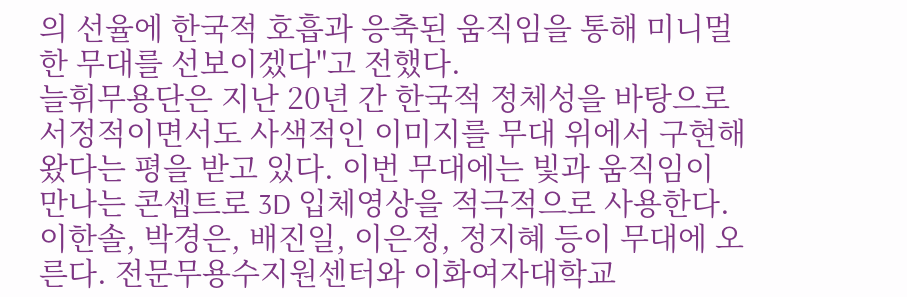의 선율에 한국적 호흡과 응축된 움직임을 통해 미니멀한 무대를 선보이겠다"고 전했다.
늘휘무용단은 지난 20년 간 한국적 정체성을 바탕으로 서정적이면서도 사색적인 이미지를 무대 위에서 구현해왔다는 평을 받고 있다. 이번 무대에는 빛과 움직임이 만나는 콘셉트로 3D 입체영상을 적극적으로 사용한다. 이한솔, 박경은, 배진일, 이은정, 정지혜 등이 무대에 오른다. 전문무용수지원센터와 이화여자대학교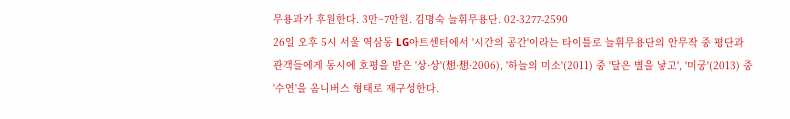무용과가 후원한다. 3만~7만원. 김명숙 늘휘무용단. 02-3277-2590
26일 오후 5시 서울 역삼동 LG아트센터에서 '시간의 공간'이라는 타이틀로 늘휘무용단의 안무작 중 평단과 관객들에게 동시에 호평을 받은 '상·상'(想·想·2006), '하늘의 미소'(2011) 중 '달은 별을 낳고', '미궁'(2013) 중 '수연'을 옴니버스 형태로 재구성한다.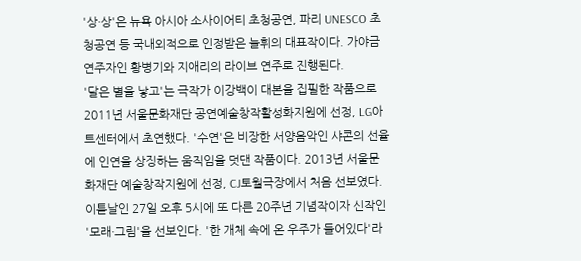'상·상'은 뉴욕 아시아 소사이어티 초청공연, 파리 UNESCO 초청공연 등 국내외적으로 인정받은 늘휘의 대표작이다. 가야금 연주자인 황병기와 지애리의 라이브 연주로 진행된다.
'달은 별을 낳고'는 극작가 이강백이 대본을 집필한 작품으로 2011년 서울문화재단 공연예술창작활성화지원에 선정, LG아트센터에서 초연했다. '수연'은 비장한 서양음악인 샤콘의 선율에 인연을 상징하는 움직임을 덧댄 작품이다. 2013년 서울문화재단 예술창작지원에 선정, CJ토월극장에서 처음 선보였다.
이튿날인 27일 오후 5시에 또 다른 20주년 기념작이자 신작인 '모래·그림'을 선보인다. '한 개체 속에 온 우주가 들어있다'라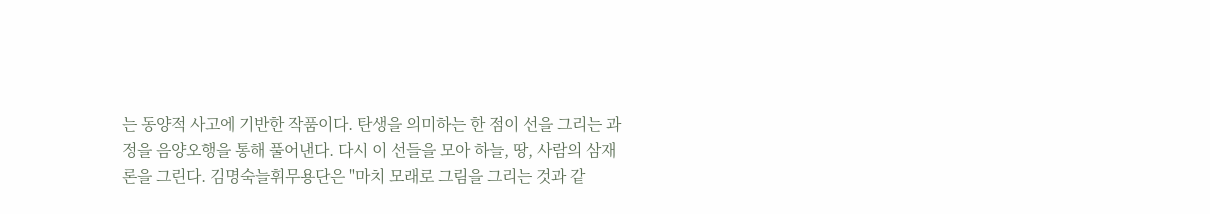는 동양적 사고에 기반한 작품이다. 탄생을 의미하는 한 점이 선을 그리는 과정을 음양오행을 통해 풀어낸다. 다시 이 선들을 모아 하늘, 땅, 사람의 삼재론을 그린다. 김명숙늘휘무용단은 "마치 모래로 그림을 그리는 것과 같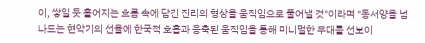이, 쌓일 듯 흩어지는 흐름 속에 담긴 진리의 형상을 움직임으로 풀어낼 것"이라며 "동서양을 넘나드는 현악기의 선율에 한국적 호흡과 응축된 움직임을 통해 미니멀한 무대를 선보이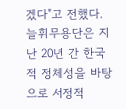겠다"고 전했다.
늘휘무용단은 지난 20년 간 한국적 정체성을 바탕으로 서정적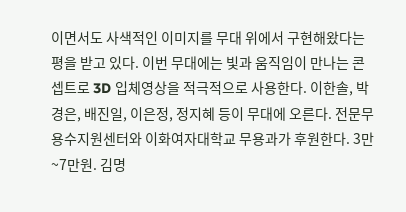이면서도 사색적인 이미지를 무대 위에서 구현해왔다는 평을 받고 있다. 이번 무대에는 빛과 움직임이 만나는 콘셉트로 3D 입체영상을 적극적으로 사용한다. 이한솔, 박경은, 배진일, 이은정, 정지혜 등이 무대에 오른다. 전문무용수지원센터와 이화여자대학교 무용과가 후원한다. 3만~7만원. 김명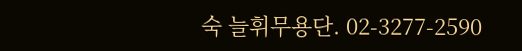숙 늘휘무용단. 02-3277-2590